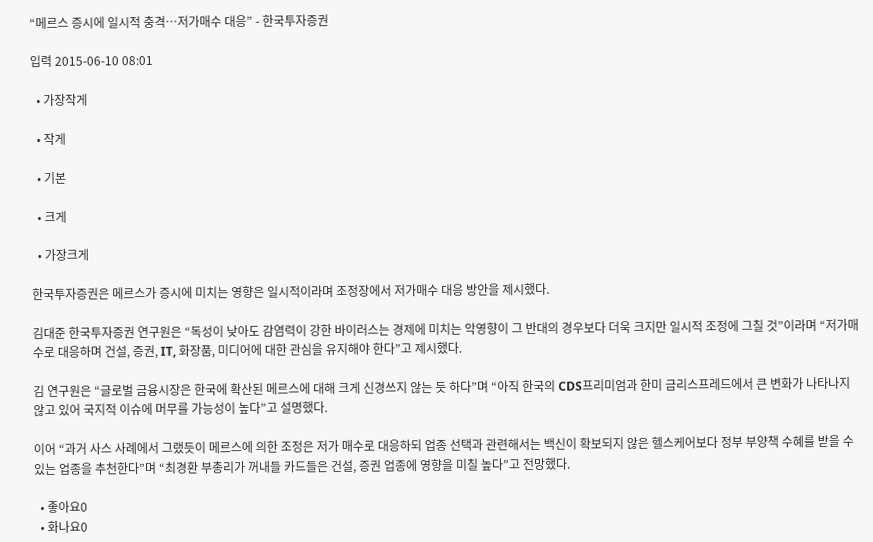“메르스 증시에 일시적 충격…저가매수 대응” - 한국투자증권

입력 2015-06-10 08:01

  • 가장작게

  • 작게

  • 기본

  • 크게

  • 가장크게

한국투자증권은 메르스가 증시에 미치는 영향은 일시적이라며 조정장에서 저가매수 대응 방안을 제시했다.

김대준 한국투자증권 연구원은 “독성이 낮아도 감염력이 강한 바이러스는 경제에 미치는 악영향이 그 반대의 경우보다 더욱 크지만 일시적 조정에 그칠 것”이라며 “저가매수로 대응하며 건설, 증권, IT, 화장품, 미디어에 대한 관심을 유지해야 한다”고 제시했다.

김 연구원은 “글로벌 금융시장은 한국에 확산된 메르스에 대해 크게 신경쓰지 않는 듯 하다”며 “아직 한국의 CDS프리미엄과 한미 금리스프레드에서 큰 변화가 나타나지 않고 있어 국지적 이슈에 머무를 가능성이 높다”고 설명했다.

이어 “과거 사스 사례에서 그랬듯이 메르스에 의한 조정은 저가 매수로 대응하되 업종 선택과 관련해서는 백신이 확보되지 않은 헬스케어보다 정부 부양책 수혜를 받을 수 있는 업종을 추천한다”며 “최경환 부총리가 꺼내들 카드들은 건설, 증권 업종에 영향을 미칠 높다”고 전망했다.

  • 좋아요0
  • 화나요0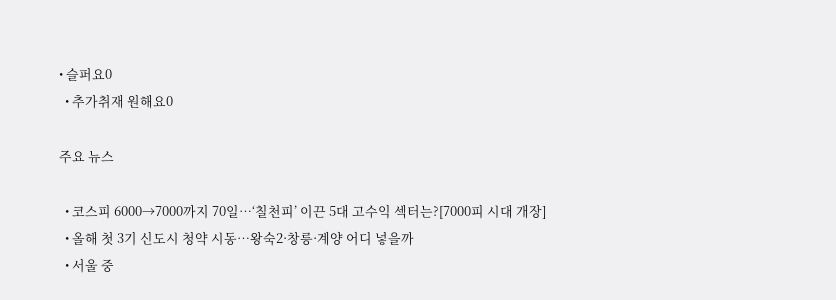• 슬퍼요0
  • 추가취재 원해요0

주요 뉴스

  • 코스피 6000→7000까지 70일⋯‘칠천피’ 이끈 5대 고수익 섹터는?[7000피 시대 개장]
  • 올해 첫 3기 신도시 청약 시동…왕숙2·창릉·계양 어디 넣을까
  • 서울 중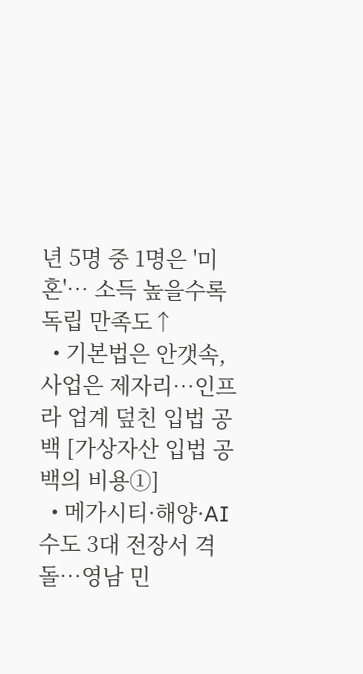년 5명 중 1명은 '미혼'… 소득 높을수록 독립 만족도↑
  • 기본법은 안갯속, 사업은 제자리…인프라 업계 덮친 입법 공백 [가상자산 입법 공백의 비용①]
  • 메가시티·해양·AI수도 3대 전장서 격돌…영남 민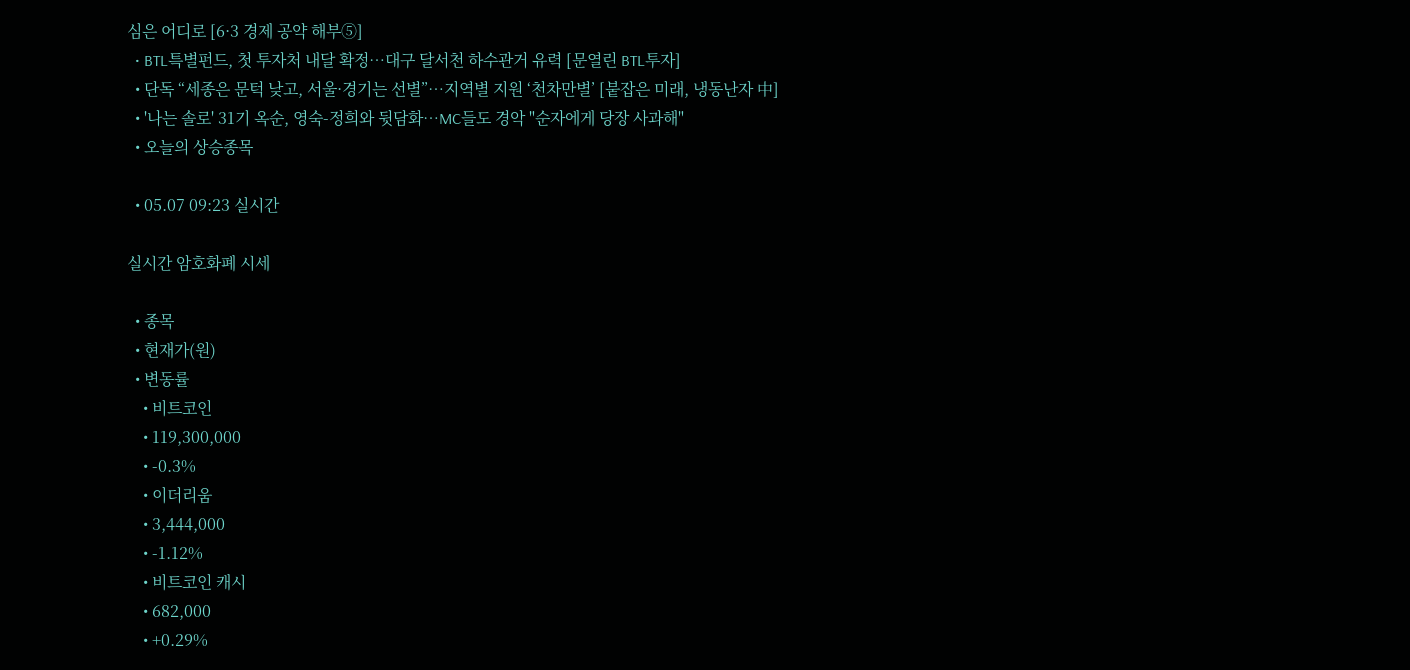심은 어디로 [6·3 경제 공약 해부⑤]
  • BTL특별펀드, 첫 투자처 내달 확정…대구 달서천 하수관거 유력 [문열린 BTL투자]
  • 단독 “세종은 문턱 낮고, 서울·경기는 선별”…지역별 지원 ‘천차만별’ [붙잡은 미래, 냉동난자 中]
  • '나는 솔로' 31기 옥순, 영숙-정희와 뒷담화⋯MC들도 경악 "순자에게 당장 사과해"
  • 오늘의 상승종목

  • 05.07 09:23 실시간

실시간 암호화폐 시세

  • 종목
  • 현재가(원)
  • 변동률
    • 비트코인
    • 119,300,000
    • -0.3%
    • 이더리움
    • 3,444,000
    • -1.12%
    • 비트코인 캐시
    • 682,000
    • +0.29%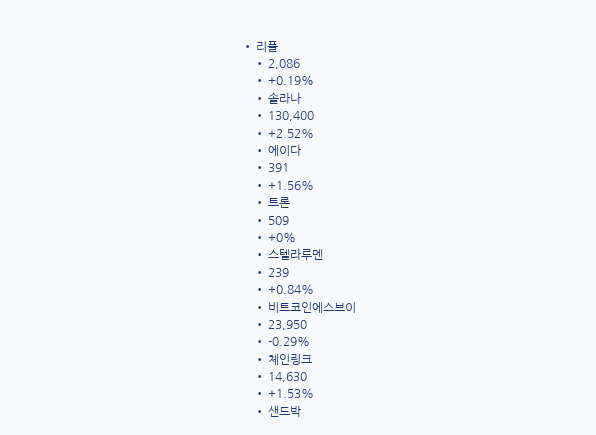• 리플
    • 2,086
    • +0.19%
    • 솔라나
    • 130,400
    • +2.52%
    • 에이다
    • 391
    • +1.56%
    • 트론
    • 509
    • +0%
    • 스텔라루멘
    • 239
    • +0.84%
    • 비트코인에스브이
    • 23,950
    • -0.29%
    • 체인링크
    • 14,630
    • +1.53%
    • 샌드박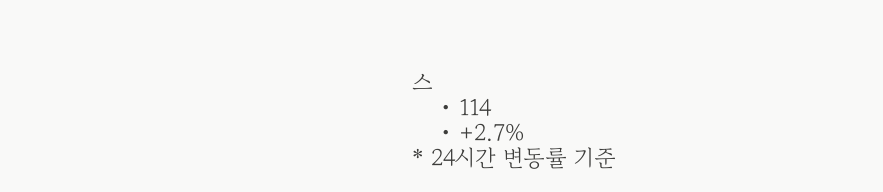스
    • 114
    • +2.7%
* 24시간 변동률 기준